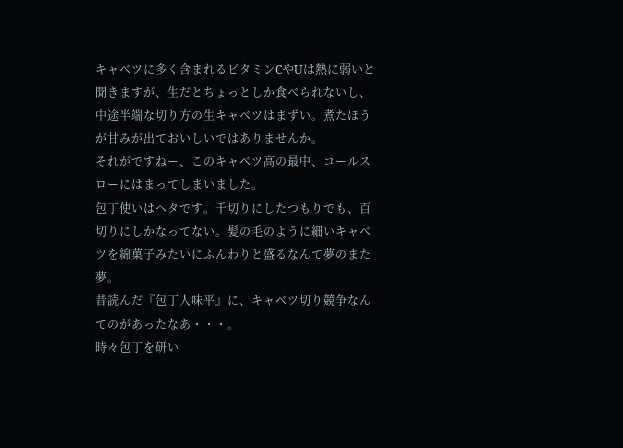キャベツに多く含まれるビタミンCやUは熱に弱いと聞きますが、生だとちょっとしか食べられないし、中途半端な切り方の生キャベツはまずい。煮たほうが甘みが出ておいしいではありませんか。
それがですねー、このキャベツ高の最中、コールスローにはまってしまいました。
包丁使いはヘタです。千切りにしたつもりでも、百切りにしかなってない。髪の毛のように細いキャベツを綿菓子みたいにふんわりと盛るなんて夢のまた夢。
昔読んだ『包丁人味平』に、キャベツ切り競争なんてのがあったなあ・・・。
時々包丁を研い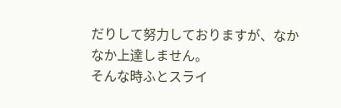だりして努力しておりますが、なかなか上達しません。
そんな時ふとスライ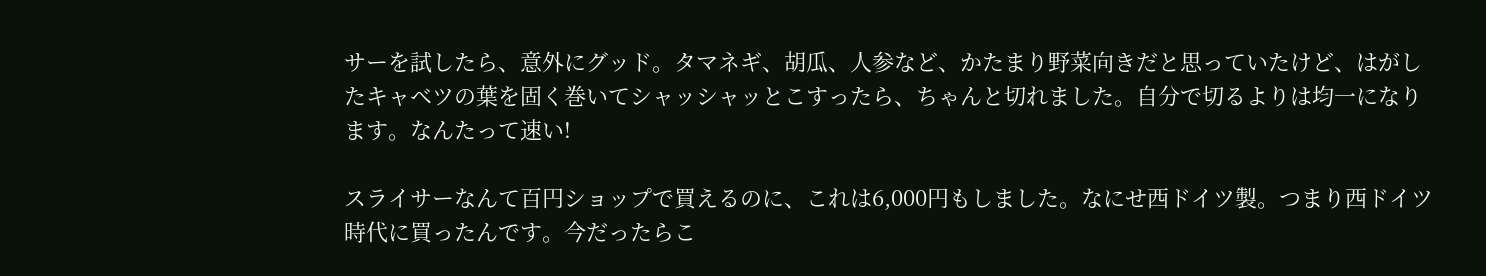サーを試したら、意外にグッド。タマネギ、胡瓜、人参など、かたまり野菜向きだと思っていたけど、はがしたキャベツの葉を固く巻いてシャッシャッとこすったら、ちゃんと切れました。自分で切るよりは均一になります。なんたって速い!

スライサーなんて百円ショップで買えるのに、これは6,000円もしました。なにせ西ドイツ製。つまり西ドイツ時代に買ったんです。今だったらこ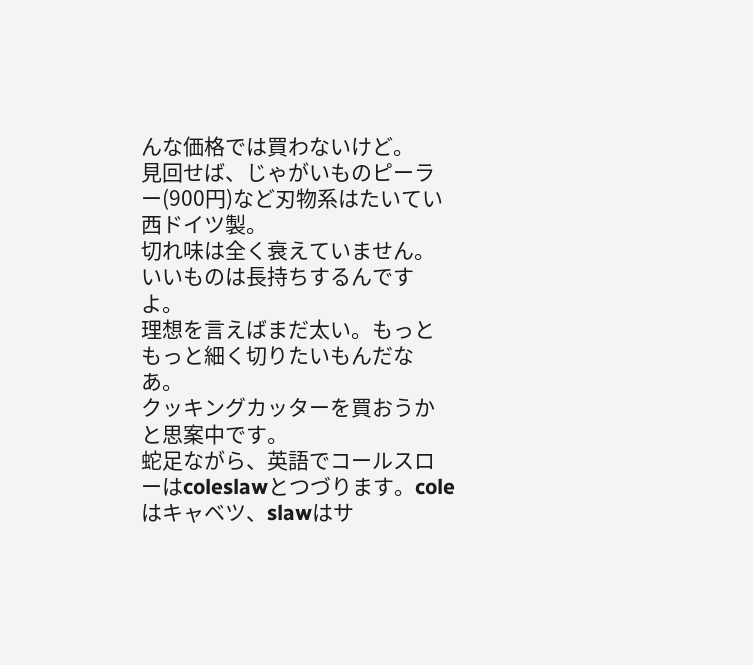んな価格では買わないけど。
見回せば、じゃがいものピーラー(900円)など刃物系はたいてい西ドイツ製。
切れ味は全く衰えていません。いいものは長持ちするんですよ。
理想を言えばまだ太い。もっともっと細く切りたいもんだなあ。
クッキングカッターを買おうかと思案中です。
蛇足ながら、英語でコールスローはcoleslawとつづります。coleはキャベツ、slawはサ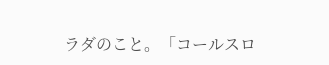ラダのこと。「コールスロ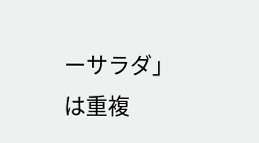ーサラダ」は重複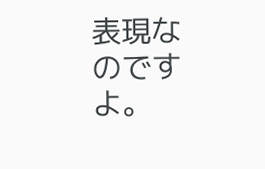表現なのですよ。